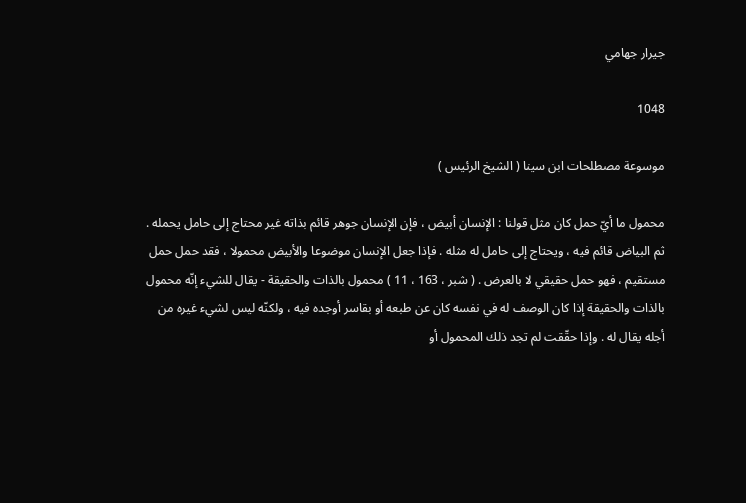جيرار جهامي

1048

موسوعة مصطلحات ابن سينا ( الشيخ الرئيس )

محمول ما أيّ حمل كان مثل قولنا : الإنسان أبيض ، فإن الإنسان جوهر قائم بذاته غير محتاج إلى حامل يحمله . ثم البياض قائم فيه ، ويحتاج إلى حامل له مثله . فإذا جعل الإنسان موضوعا والأبيض محمولا ، فقد حمل حمل مستقيم ، فهو حمل حقيقي لا بالعرض . ( شبر ، 163 ، 11 ) محمول بالذات والحقيقة - يقال للشيء إنّه محمول بالذات والحقيقة إذا كان الوصف له في نفسه كان عن طبعه أو بقاسر أوجده فيه ، ولكنّه ليس لشيء غيره من أجله يقال له . وإذا حقّقت لم تجد ذلك المحمول أو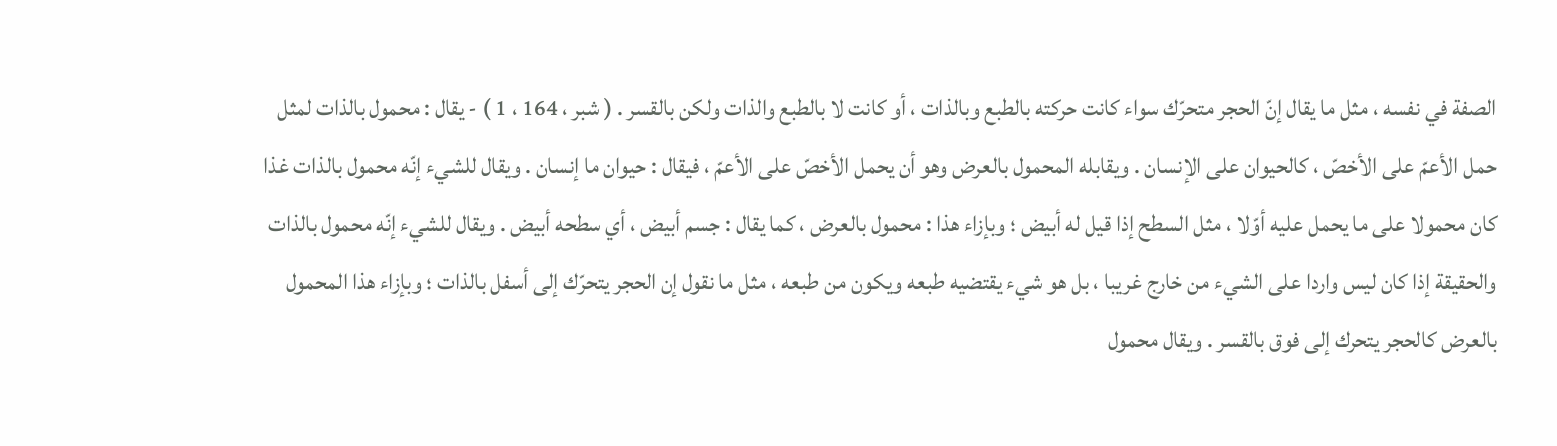الصفة في نفسه ، مثل ما يقال إنّ الحجر متحرّك سواء كانت حركته بالطبع وبالذات ، أو كانت لا بالطبع والذات ولكن بالقسر . ( شبر ، 164 ، 1 ) - يقال : محمول بالذات لمثل حمل الأعمّ على الأخصّ ، كالحيوان على الإنسان . ويقابله المحمول بالعرض وهو أن يحمل الأخصّ على الأعمّ ، فيقال : حيوان ما إنسان . ويقال للشيء إنّه محمول بالذات غذا كان محمولا على ما يحمل عليه أوّلا ، مثل السطح إذا قيل له أبيض ؛ وبإزاء هذا : محمول بالعرض ، كما يقال : جسم أبيض ، أي سطحه أبيض . ويقال للشيء إنّه محمول بالذات والحقيقة إذا كان ليس واردا على الشيء من خارج غريبا ، بل هو شيء يقتضيه طبعه ويكون من طبعه ، مثل ما نقول إن الحجر يتحرّك إلى أسفل بالذات ؛ وبإزاء هذا المحمول بالعرض كالحجر يتحرك إلى فوق بالقسر . ويقال محمول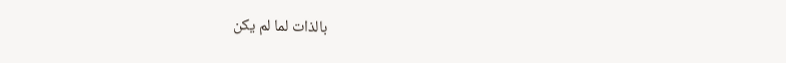بالذات لما لم يكن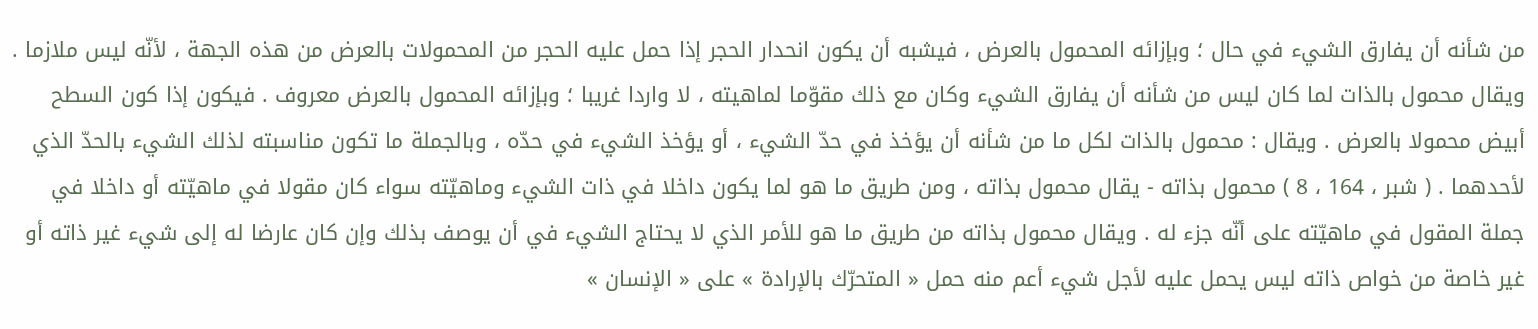من شأنه أن يفارق الشيء في حال ؛ وبإزائه المحمول بالعرض ، فيشبه أن يكون انحدار الحجر إذا حمل عليه الحجر من المحمولات بالعرض من هذه الجهة ، لأنّه ليس ملازما . ويقال محمول بالذات لما كان ليس من شأنه أن يفارق الشيء وكان مع ذلك مقوّما لماهيته ، لا واردا غريبا ؛ وبإزائه المحمول بالعرض معروف . فيكون إذا كون السطح أبيض محمولا بالعرض . ويقال : محمول بالذات لكل ما من شأنه أن يؤخذ في حدّ الشيء ، أو يؤخذ الشيء في حدّه ، وبالجملة ما تكون مناسبته لذلك الشيء بالحدّ الذي لأحدهما . ( شبر ، 164 ، 8 ) محمول بذاته - يقال محمول بذاته ، ومن طريق ما هو لما يكون داخلا في ذات الشيء وماهيّته سواء كان مقولا في ماهيّته أو داخلا في جملة المقول في ماهيّته على أنّه جزء له . ويقال محمول بذاته من طريق ما هو للأمر الذي لا يحتاج الشيء في أن يوصف بذلك وإن كان عارضا له إلى شيء غير ذاته أو غير خاصة من خواص ذاته ليس يحمل عليه لأجل شيء أعم منه حمل « المتحرّك بالإرادة » على « الإنسان »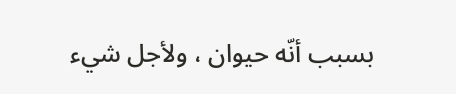بسبب أنّه حيوان ، ولأجل شيء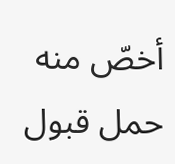أخصّ منه حمل قبول